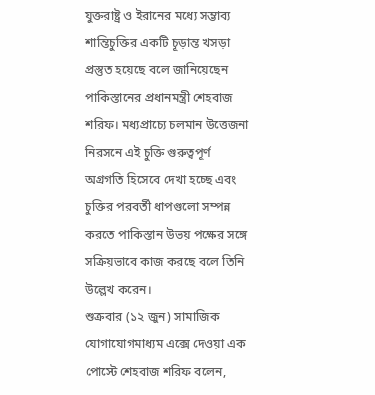যুক্তরাষ্ট্র ও ইরানের মধ্যে সম্ভাব্য শান্তিচুক্তির একটি চূড়ান্ত খসড়া প্রস্তুত হয়েছে বলে জানিয়েছেন পাকিস্তানের প্রধানমন্ত্রী শেহবাজ শরিফ। মধ্যপ্রাচ্যে চলমান উত্তেজনা নিরসনে এই চুক্তি গুরুত্বপূর্ণ অগ্রগতি হিসেবে দেখা হচ্ছে এবং চুক্তির পরবর্তী ধাপগুলো সম্পন্ন করতে পাকিস্তান উভয় পক্ষের সঙ্গে সক্রিয়ভাবে কাজ করছে বলে তিনি উল্লেখ করেন।
শুক্রবার (১২ জুন) সামাজিক যোগাযোগমাধ্যম এক্সে দেওয়া এক পোস্টে শেহবাজ শরিফ বলেন,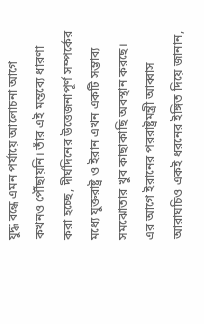যুদ্ধ বন্ধে এমন পর্যায়ে আলোচনা আগে কখনও পৌঁছায়নি। তাঁর এই মন্তব্যে ধারণা করা হচ্ছে, দীর্ঘদিনের উত্তেজনাপূর্ণ সম্পর্কের মধ্যে যুক্তরাষ্ট্র ও ইরান এখন একটি সম্ভাব্য সমঝোতার খুব কাছাকাছি অবস্থান করছে।
এর আগে ইরানের পররাষ্ট্রমন্ত্রী আব্বাস আরাঘচিও একই ধরনের ইঙ্গিত দিয়ে জানান,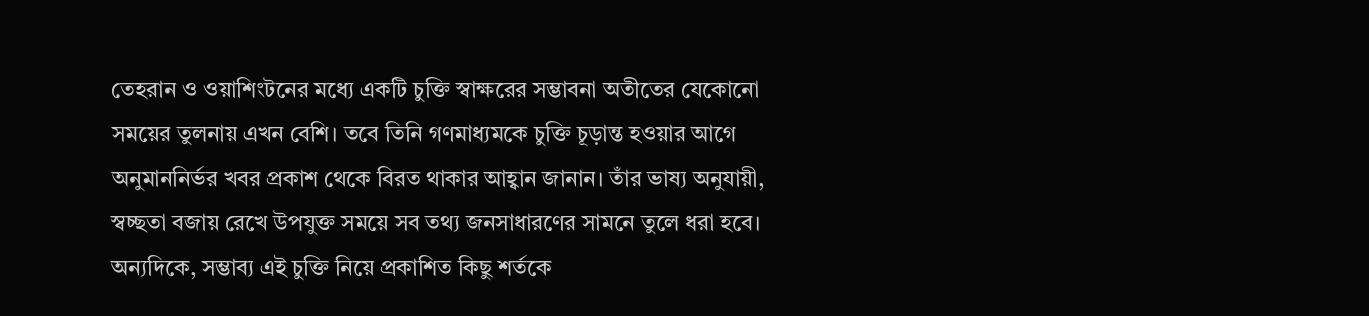তেহরান ও ওয়াশিংটনের মধ্যে একটি চুক্তি স্বাক্ষরের সম্ভাবনা অতীতের যেকোনো সময়ের তুলনায় এখন বেশি। তবে তিনি গণমাধ্যমকে চুক্তি চূড়ান্ত হওয়ার আগে অনুমাননির্ভর খবর প্রকাশ থেকে বিরত থাকার আহ্বান জানান। তাঁর ভাষ্য অনুযায়ী, স্বচ্ছতা বজায় রেখে উপযুক্ত সময়ে সব তথ্য জনসাধারণের সামনে তুলে ধরা হবে।
অন্যদিকে, সম্ভাব্য এই চুক্তি নিয়ে প্রকাশিত কিছু শর্তকে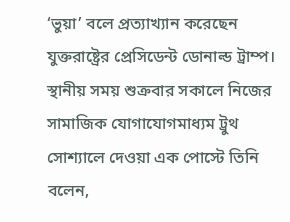‘ভুয়া’ বলে প্রত্যাখ্যান করেছেন যুক্তরাষ্ট্রের প্রেসিডেন্ট ডোনাল্ড ট্রাম্প। স্থানীয় সময় শুক্রবার সকালে নিজের সামাজিক যোগাযোগমাধ্যম ট্রুথ সোশ্যালে দেওয়া এক পোস্টে তিনি বলেন,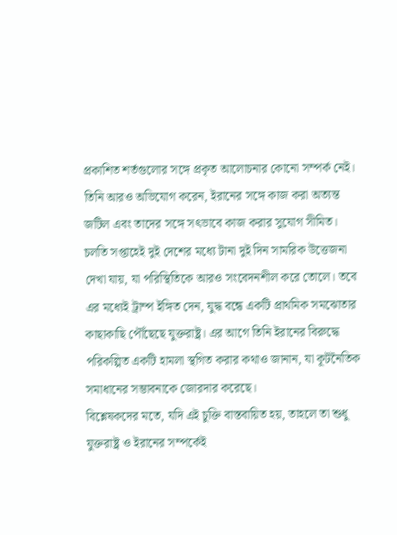প্রকাশিত শর্তগুলোর সঙ্গে প্রকৃত আলোচনার কোনো সম্পর্ক নেই। তিনি আরও অভিযোগ করেন, ইরানের সঙ্গে কাজ করা অত্যন্ত জটিল এবং তাদের সঙ্গে সৎভাবে কাজ করার সুযোগ সীমিত।
চলতি সপ্তাহেই দুই দেশের মধ্যে টানা দুই দিন সামরিক উত্তেজনা দেখা যায়, যা পরিস্থিতিকে আরও সংবেদনশীল করে তোলে। তবে এর মধ্যেই ট্রাম্প ইঙ্গিত দেন, যুদ্ধ বন্ধে একটি প্রাথমিক সমঝোতার কাছাকাছি পৌঁছেছে যুক্তরাষ্ট্র। এর আগে তিনি ইরানের বিরুদ্ধে পরিকল্পিত একটি হামলা স্থগিত করার কথাও জানান, যা কূটনৈতিক সমাধানের সম্ভাবনাকে জোরদার করেছে।
বিশ্লেষকদের মতে, যদি এই চুক্তি বাস্তবায়িত হয়, তাহলে তা শুধু যুক্তরাষ্ট্র ও ইরানের সম্পর্কেই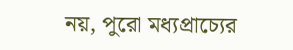নয়, পুরো মধ্যপ্রাচ্যের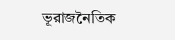ভূরাজনৈতিক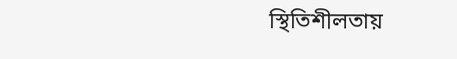স্থিতিশীলতায়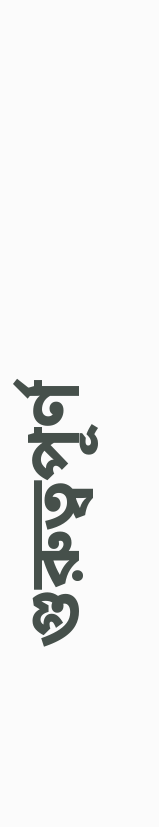গুরুত্বপূর্ণ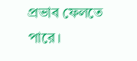প্রভাব ফেলতে পারে।